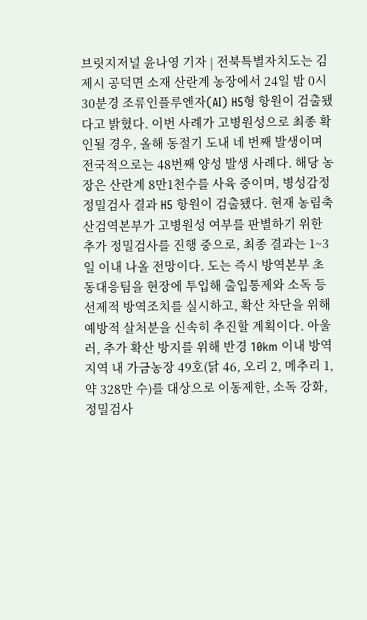브릿지저널 윤나영 기자 | 전북특별자치도는 김제시 공덕면 소재 산란계 농장에서 24일 밤 0시30분경 조류인플루엔자(AI) H5형 항원이 검출됐다고 밝혔다. 이번 사례가 고병원성으로 최종 확인될 경우, 올해 동절기 도내 네 번째 발생이며 전국적으로는 48번째 양성 발생 사례다. 해당 농장은 산란계 8만1천수를 사육 중이며, 병성감정 정밀검사 결과 H5 항원이 검출됐다. 현재 농림축산검역본부가 고병원성 여부를 판별하기 위한 추가 정밀검사를 진행 중으로, 최종 결과는 1~3일 이내 나올 전망이다. 도는 즉시 방역본부 초동대응팀을 현장에 투입해 출입통제와 소독 등 선제적 방역조치를 실시하고, 확산 차단을 위해 예방적 살처분을 신속히 추진할 계획이다. 아울러, 추가 확산 방지를 위해 반경 10km 이내 방역지역 내 가금농장 49호(닭 46, 오리 2, 메추리 1, 약 328만 수)를 대상으로 이동제한, 소독 강화, 정밀검사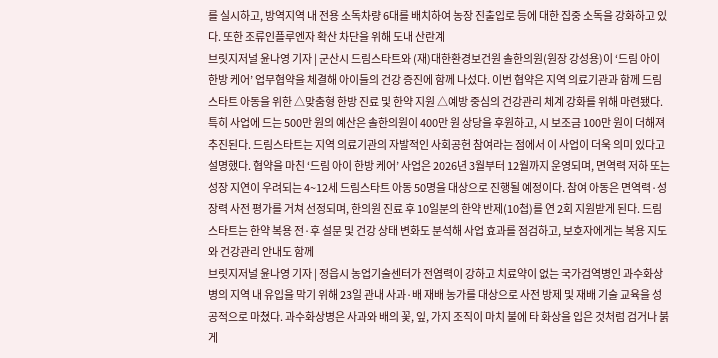를 실시하고, 방역지역 내 전용 소독차량 6대를 배치하여 농장 진출입로 등에 대한 집중 소독을 강화하고 있다. 또한 조류인플루엔자 확산 차단을 위해 도내 산란계
브릿지저널 윤나영 기자 | 군산시 드림스타트와 (재)대한환경보건원 솔한의원(원장 강성용)이 ‘드림 아이 한방 케어’ 업무협약을 체결해 아이들의 건강 증진에 함께 나섰다. 이번 협약은 지역 의료기관과 함께 드림스타트 아동을 위한 △맞춤형 한방 진료 및 한약 지원 △예방 중심의 건강관리 체계 강화를 위해 마련됐다. 특히 사업에 드는 500만 원의 예산은 솔한의원이 400만 원 상당을 후원하고, 시 보조금 100만 원이 더해져 추진된다. 드림스타트는 지역 의료기관의 자발적인 사회공헌 참여라는 점에서 이 사업이 더욱 의미 있다고 설명했다. 협약을 마친 ‘드림 아이 한방 케어’ 사업은 2026년 3월부터 12월까지 운영되며, 면역력 저하 또는 성장 지연이 우려되는 4~12세 드림스타트 아동 50명을 대상으로 진행될 예정이다. 참여 아동은 면역력·성장력 사전 평가를 거쳐 선정되며, 한의원 진료 후 10일분의 한약 반제(10첩)를 연 2회 지원받게 된다. 드림스타트는 한약 복용 전·후 설문 및 건강 상태 변화도 분석해 사업 효과를 점검하고, 보호자에게는 복용 지도와 건강관리 안내도 함께
브릿지저널 윤나영 기자 | 정읍시 농업기술센터가 전염력이 강하고 치료약이 없는 국가검역병인 과수화상병의 지역 내 유입을 막기 위해 23일 관내 사과·배 재배 농가를 대상으로 사전 방제 및 재배 기술 교육을 성공적으로 마쳤다. 과수화상병은 사과와 배의 꽃, 잎, 가지 조직이 마치 불에 타 화상을 입은 것처럼 검거나 붉게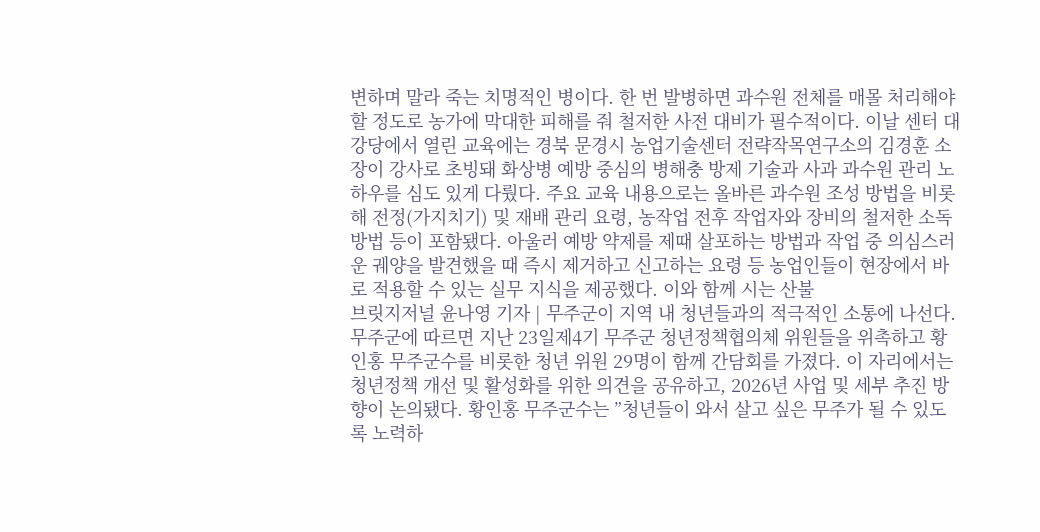변하며 말라 죽는 치명적인 병이다. 한 번 발병하면 과수원 전체를 매몰 처리해야 할 정도로 농가에 막대한 피해를 줘 철저한 사전 대비가 필수적이다. 이날 센터 대강당에서 열린 교육에는 경북 문경시 농업기술센터 전략작목연구소의 김경훈 소장이 강사로 초빙돼 화상병 예방 중심의 병해충 방제 기술과 사과 과수원 관리 노하우를 심도 있게 다뤘다. 주요 교육 내용으로는 올바른 과수원 조성 방법을 비롯해 전정(가지치기) 및 재배 관리 요령, 농작업 전후 작업자와 장비의 철저한 소독 방법 등이 포함됐다. 아울러 예방 약제를 제때 살포하는 방법과 작업 중 의심스러운 궤양을 발견했을 때 즉시 제거하고 신고하는 요령 등 농업인들이 현장에서 바로 적용할 수 있는 실무 지식을 제공했다. 이와 함께 시는 산불
브릿지저널 윤나영 기자 | 무주군이 지역 내 청년들과의 적극적인 소통에 나선다. 무주군에 따르면 지난 23일제4기 무주군 청년정책협의체 위원들을 위촉하고 황인홍 무주군수를 비롯한 청년 위원 29명이 함께 간담회를 가졌다. 이 자리에서는 청년정책 개선 및 활성화를 위한 의견을 공유하고, 2026년 사업 및 세부 추진 방향이 논의됐다. 황인홍 무주군수는 ”청년들이 와서 살고 싶은 무주가 될 수 있도록 노력하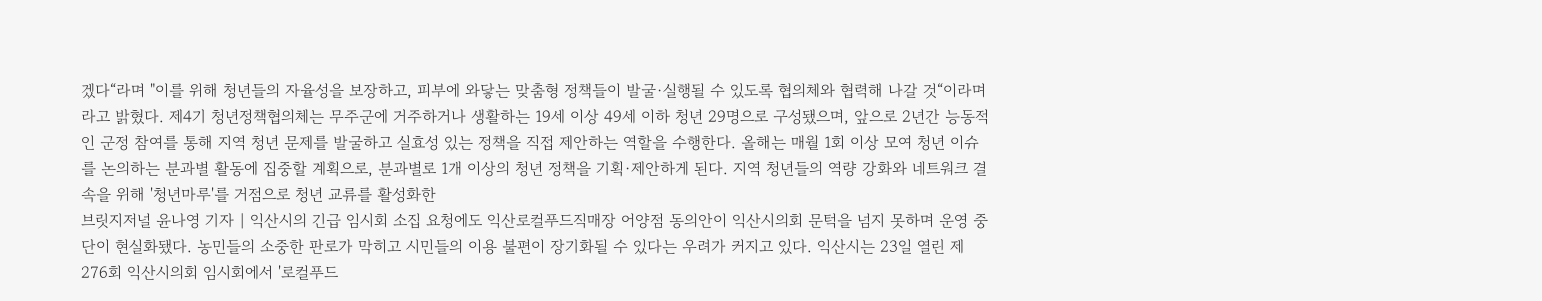겠다“라며 "이를 위해 청년들의 자율성을 보장하고, 피부에 와닿는 맞춤형 정책들이 발굴·실행될 수 있도록 협의체와 협력해 나갈 것“이라며 라고 밝혔다. 제4기 청년정책협의체는 무주군에 거주하거나 생활하는 19세 이상 49세 이하 청년 29명으로 구성됐으며, 앞으로 2년간 능동적인 군정 참여를 통해 지역 청년 문제를 발굴하고 실효성 있는 정책을 직접 제안하는 역할을 수행한다. 올해는 매월 1회 이상 모여 청년 이슈를 논의하는 분과별 활동에 집중할 계획으로, 분과별로 1개 이상의 청년 정책을 기획·제안하게 된다. 지역 청년들의 역량 강화와 네트워크 결속을 위해 '청년마루'를 거점으로 청년 교류를 활성화한
브릿지저널 윤나영 기자 | 익산시의 긴급 임시회 소집 요청에도 익산로컬푸드직매장 어양점 동의안이 익산시의회 문턱을 넘지 못하며 운영 중단이 현실화됐다. 농민들의 소중한 판로가 막히고 시민들의 이용 불편이 장기화될 수 있다는 우려가 커지고 있다. 익산시는 23일 열린 제276회 익산시의회 임시회에서 '로컬푸드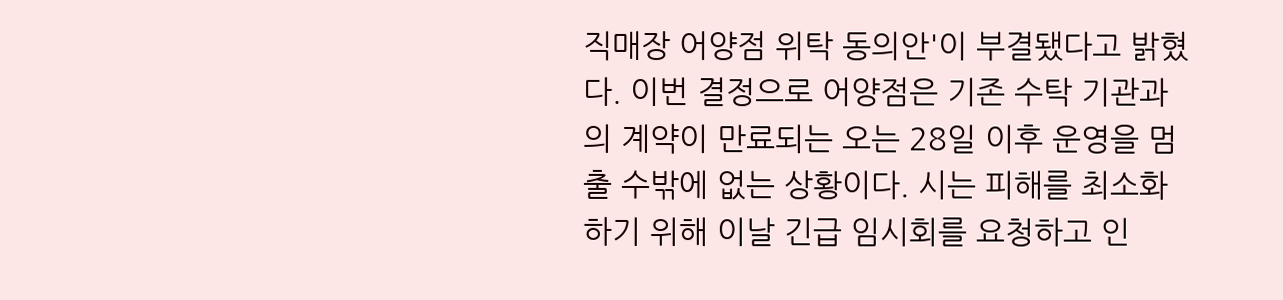직매장 어양점 위탁 동의안'이 부결됐다고 밝혔다. 이번 결정으로 어양점은 기존 수탁 기관과의 계약이 만료되는 오는 28일 이후 운영을 멈출 수밖에 없는 상황이다. 시는 피해를 최소화하기 위해 이날 긴급 임시회를 요청하고 인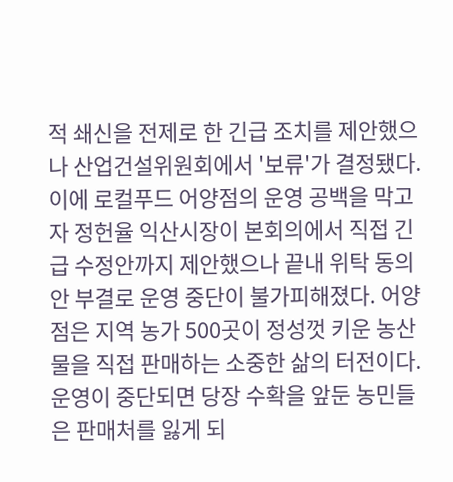적 쇄신을 전제로 한 긴급 조치를 제안했으나 산업건설위원회에서 '보류'가 결정됐다. 이에 로컬푸드 어양점의 운영 공백을 막고자 정헌율 익산시장이 본회의에서 직접 긴급 수정안까지 제안했으나 끝내 위탁 동의안 부결로 운영 중단이 불가피해졌다. 어양점은 지역 농가 500곳이 정성껏 키운 농산물을 직접 판매하는 소중한 삶의 터전이다. 운영이 중단되면 당장 수확을 앞둔 농민들은 판매처를 잃게 되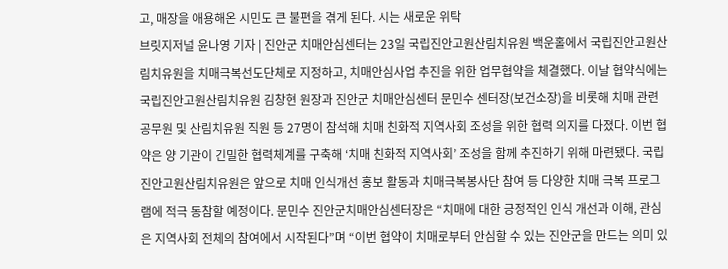고, 매장을 애용해온 시민도 큰 불편을 겪게 된다. 시는 새로운 위탁
브릿지저널 윤나영 기자 | 진안군 치매안심센터는 23일 국립진안고원산림치유원 백운홀에서 국립진안고원산림치유원을 치매극복선도단체로 지정하고, 치매안심사업 추진을 위한 업무협약을 체결했다. 이날 협약식에는 국립진안고원산림치유원 김창현 원장과 진안군 치매안심센터 문민수 센터장(보건소장)을 비롯해 치매 관련 공무원 및 산림치유원 직원 등 27명이 참석해 치매 친화적 지역사회 조성을 위한 협력 의지를 다졌다. 이번 협약은 양 기관이 긴밀한 협력체계를 구축해 ‘치매 친화적 지역사회’ 조성을 함께 추진하기 위해 마련됐다. 국립진안고원산림치유원은 앞으로 치매 인식개선 홍보 활동과 치매극복봉사단 참여 등 다양한 치매 극복 프로그램에 적극 동참할 예정이다. 문민수 진안군치매안심센터장은 “치매에 대한 긍정적인 인식 개선과 이해, 관심은 지역사회 전체의 참여에서 시작된다”며 “이번 협약이 치매로부터 안심할 수 있는 진안군을 만드는 의미 있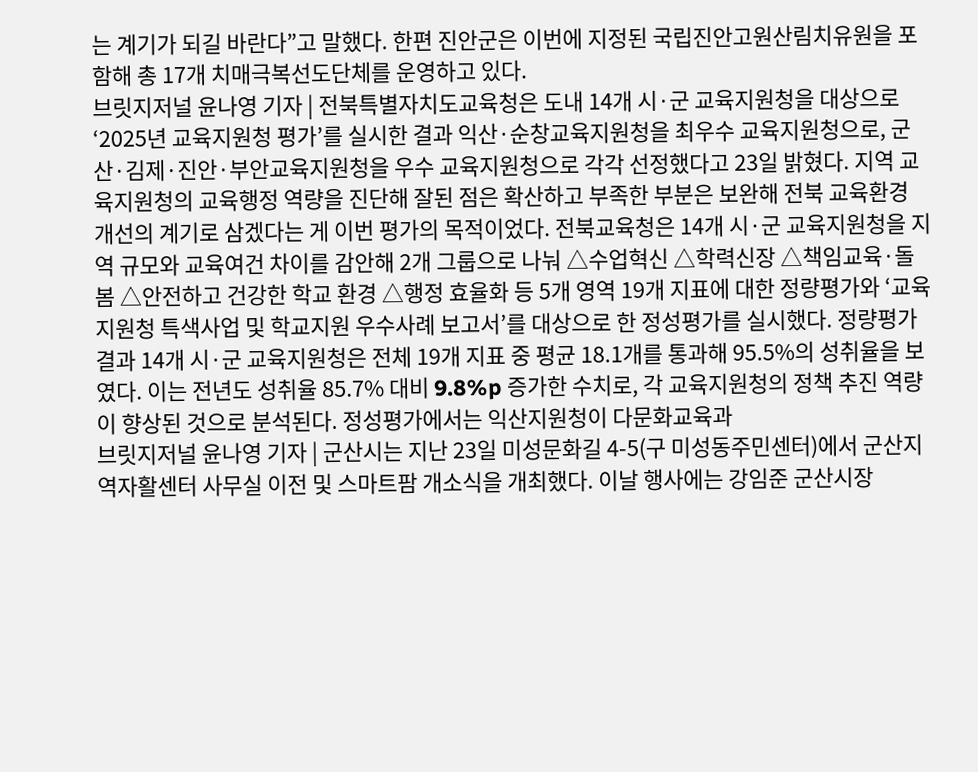는 계기가 되길 바란다”고 말했다. 한편 진안군은 이번에 지정된 국립진안고원산림치유원을 포함해 총 17개 치매극복선도단체를 운영하고 있다.
브릿지저널 윤나영 기자 | 전북특별자치도교육청은 도내 14개 시·군 교육지원청을 대상으로 ‘2025년 교육지원청 평가’를 실시한 결과 익산·순창교육지원청을 최우수 교육지원청으로, 군산·김제·진안·부안교육지원청을 우수 교육지원청으로 각각 선정했다고 23일 밝혔다. 지역 교육지원청의 교육행정 역량을 진단해 잘된 점은 확산하고 부족한 부분은 보완해 전북 교육환경 개선의 계기로 삼겠다는 게 이번 평가의 목적이었다. 전북교육청은 14개 시·군 교육지원청을 지역 규모와 교육여건 차이를 감안해 2개 그룹으로 나눠 △수업혁신 △학력신장 △책임교육·돌봄 △안전하고 건강한 학교 환경 △행정 효율화 등 5개 영역 19개 지표에 대한 정량평가와 ‘교육지원청 특색사업 및 학교지원 우수사례 보고서’를 대상으로 한 정성평가를 실시했다. 정량평가 결과 14개 시·군 교육지원청은 전체 19개 지표 중 평균 18.1개를 통과해 95.5%의 성취율을 보였다. 이는 전년도 성취율 85.7% 대비 9.8%p 증가한 수치로, 각 교육지원청의 정책 추진 역량이 향상된 것으로 분석된다. 정성평가에서는 익산지원청이 다문화교육과
브릿지저널 윤나영 기자 | 군산시는 지난 23일 미성문화길 4-5(구 미성동주민센터)에서 군산지역자활센터 사무실 이전 및 스마트팜 개소식을 개최했다. 이날 행사에는 강임준 군산시장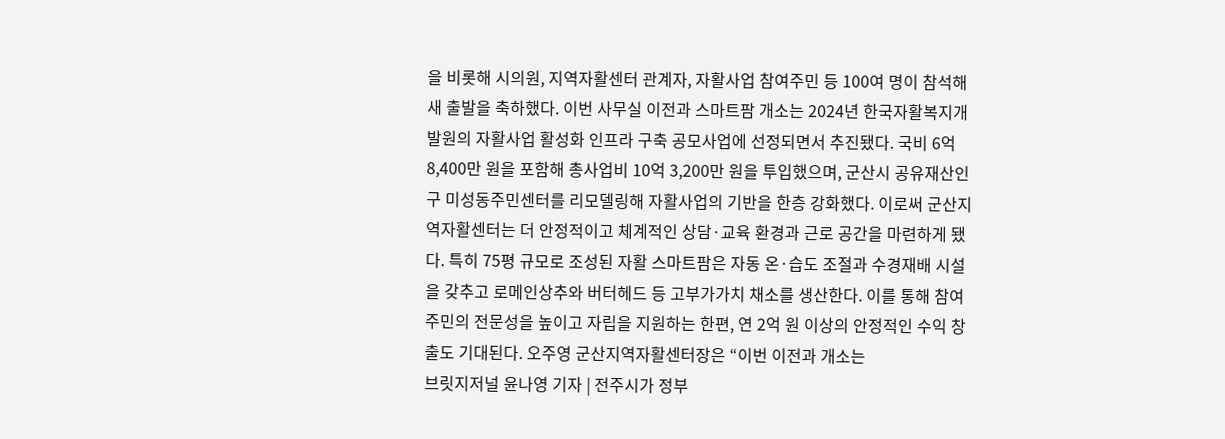을 비롯해 시의원, 지역자활센터 관계자, 자활사업 참여주민 등 100여 명이 참석해 새 출발을 축하했다. 이번 사무실 이전과 스마트팜 개소는 2024년 한국자활복지개발원의 자활사업 활성화 인프라 구축 공모사업에 선정되면서 추진됐다. 국비 6억 8,400만 원을 포함해 총사업비 10억 3,200만 원을 투입했으며, 군산시 공유재산인 구 미성동주민센터를 리모델링해 자활사업의 기반을 한층 강화했다. 이로써 군산지역자활센터는 더 안정적이고 체계적인 상담·교육 환경과 근로 공간을 마련하게 됐다. 특히 75평 규모로 조성된 자활 스마트팜은 자동 온·습도 조절과 수경재배 시설을 갖추고 로메인상추와 버터헤드 등 고부가가치 채소를 생산한다. 이를 통해 참여 주민의 전문성을 높이고 자립을 지원하는 한편, 연 2억 원 이상의 안정적인 수익 창출도 기대된다. 오주영 군산지역자활센터장은 “이번 이전과 개소는
브릿지저널 윤나영 기자 | 전주시가 정부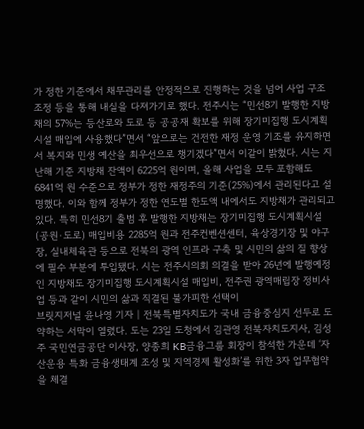가 정한 기준에서 채무관리를 안정적으로 진행하는 것을 넘어 사업 구조 조정 등을 통해 내실을 다져가기로 했다. 전주시는 “민선8기 발행한 지방채의 57%는 등산로와 도로 등 공공재 확보를 위해 장기미집행 도시계획시설 매입에 사용했다”면서 “앞으로는 건전한 재정 운영 기조를 유지하면서 복지와 민생 예산을 최우선으로 챙기겠다”면서 이같이 밝혔다. 시는 지난해 기준 지방채 잔액이 6225억 원이며, 올해 사업을 모두 포함해도 6841억 원 수준으로 정부가 정한 재정주의 기준(25%)에서 관리된다고 설명했다. 이와 함께 정부가 정한 연도별 한도액 내에서도 지방채가 관리되고 있다. 특히 민선8기 출범 후 발행한 지방채는 장기미집행 도시계획시설(공원·도로) 매입비용 2285억 원과 전주컨벤션센터, 육상경기장 및 야구장, 실내체육관 등으로 전북의 광역 인프라 구축 및 시민의 삶의 질 향상에 필수 부분에 투입됐다. 시는 전주시의회 의결을 받아 26년에 발행예정인 지방채도 장기미집행 도시계획시설 매입비, 전주권 광역매립장 정비사업 등과 같이 시민의 삶과 직결된 불가피한 선택이
브릿지저널 윤나영 기자 | 전북특별자치도가 국내 금융중심지 선두로 도약하는 서막이 열렸다. 도는 23일 도청에서 김관영 전북자치도지사, 김성주 국민연금공단 이사장, 양종희 KB금융그룹 회장이 참석한 가운데 ‘자산운용 특화 금융생태계 조성 및 지역경제 활성화’를 위한 3자 업무협약을 체결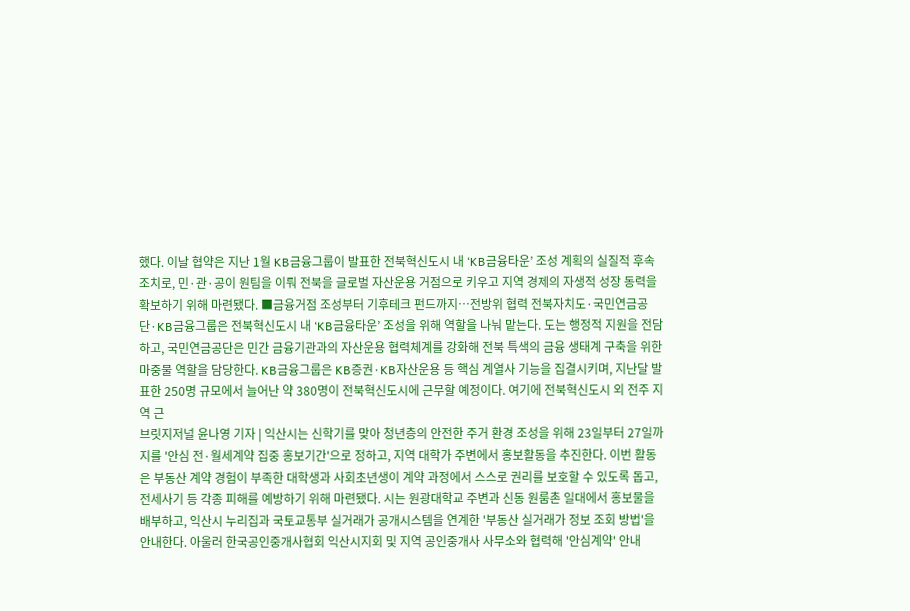했다. 이날 협약은 지난 1월 KB금융그룹이 발표한 전북혁신도시 내 ‘KB금융타운’ 조성 계획의 실질적 후속 조치로, 민·관·공이 원팀을 이뤄 전북을 글로벌 자산운용 거점으로 키우고 지역 경제의 자생적 성장 동력을 확보하기 위해 마련됐다. ■금융거점 조성부터 기후테크 펀드까지…전방위 협력 전북자치도·국민연금공단·KB금융그룹은 전북혁신도시 내 ‘KB금융타운’ 조성을 위해 역할을 나눠 맡는다. 도는 행정적 지원을 전담하고, 국민연금공단은 민간 금융기관과의 자산운용 협력체계를 강화해 전북 특색의 금융 생태계 구축을 위한 마중물 역할을 담당한다. KB금융그룹은 KB증권·KB자산운용 등 핵심 계열사 기능을 집결시키며, 지난달 발표한 250명 규모에서 늘어난 약 380명이 전북혁신도시에 근무할 예정이다. 여기에 전북혁신도시 외 전주 지역 근
브릿지저널 윤나영 기자 | 익산시는 신학기를 맞아 청년층의 안전한 주거 환경 조성을 위해 23일부터 27일까지를 '안심 전·월세계약 집중 홍보기간'으로 정하고, 지역 대학가 주변에서 홍보활동을 추진한다. 이번 활동은 부동산 계약 경험이 부족한 대학생과 사회초년생이 계약 과정에서 스스로 권리를 보호할 수 있도록 돕고, 전세사기 등 각종 피해를 예방하기 위해 마련됐다. 시는 원광대학교 주변과 신동 원룸촌 일대에서 홍보물을 배부하고, 익산시 누리집과 국토교통부 실거래가 공개시스템을 연계한 '부동산 실거래가 정보 조회 방법'을 안내한다. 아울러 한국공인중개사협회 익산시지회 및 지역 공인중개사 사무소와 협력해 '안심계약' 안내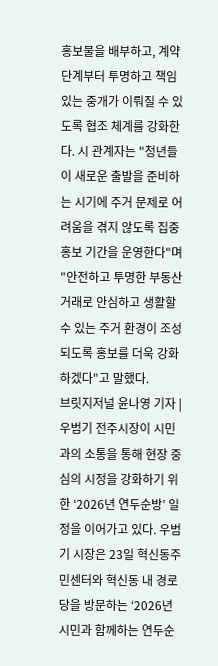홍보물을 배부하고, 계약 단계부터 투명하고 책임 있는 중개가 이뤄질 수 있도록 협조 체계를 강화한다. 시 관계자는 "청년들이 새로운 출발을 준비하는 시기에 주거 문제로 어려움을 겪지 않도록 집중 홍보 기간을 운영한다"며 "안전하고 투명한 부동산 거래로 안심하고 생활할 수 있는 주거 환경이 조성되도록 홍보를 더욱 강화하겠다"고 말했다.
브릿지저널 윤나영 기자 | 우범기 전주시장이 시민과의 소통을 통해 현장 중심의 시정을 강화하기 위한 ‘2026년 연두순방’ 일정을 이어가고 있다. 우범기 시장은 23일 혁신동주민센터와 혁신동 내 경로당을 방문하는 ‘2026년 시민과 함께하는 연두순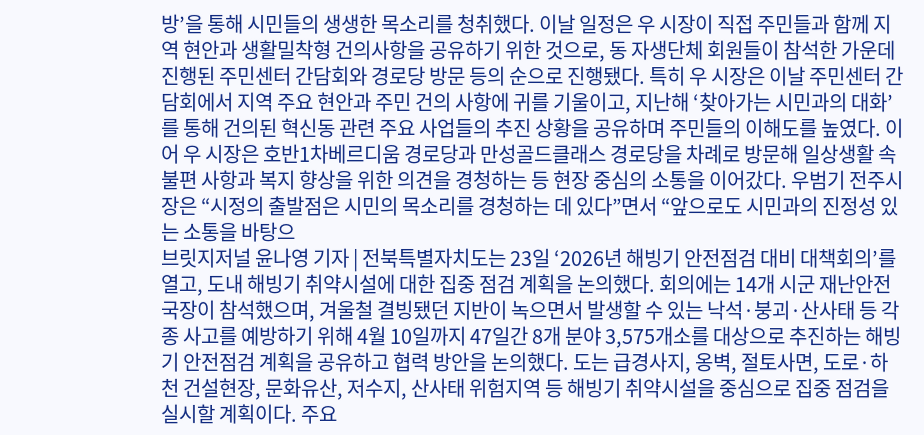방’을 통해 시민들의 생생한 목소리를 청취했다. 이날 일정은 우 시장이 직접 주민들과 함께 지역 현안과 생활밀착형 건의사항을 공유하기 위한 것으로, 동 자생단체 회원들이 참석한 가운데 진행된 주민센터 간담회와 경로당 방문 등의 순으로 진행됐다. 특히 우 시장은 이날 주민센터 간담회에서 지역 주요 현안과 주민 건의 사항에 귀를 기울이고, 지난해 ‘찾아가는 시민과의 대화’를 통해 건의된 혁신동 관련 주요 사업들의 추진 상황을 공유하며 주민들의 이해도를 높였다. 이어 우 시장은 호반1차베르디움 경로당과 만성골드클래스 경로당을 차례로 방문해 일상생활 속 불편 사항과 복지 향상을 위한 의견을 경청하는 등 현장 중심의 소통을 이어갔다. 우범기 전주시장은 “시정의 출발점은 시민의 목소리를 경청하는 데 있다”면서 “앞으로도 시민과의 진정성 있는 소통을 바탕으
브릿지저널 윤나영 기자 | 전북특별자치도는 23일 ‘2026년 해빙기 안전점검 대비 대책회의’를 열고, 도내 해빙기 취약시설에 대한 집중 점검 계획을 논의했다. 회의에는 14개 시군 재난안전국장이 참석했으며, 겨울철 결빙됐던 지반이 녹으면서 발생할 수 있는 낙석·붕괴·산사태 등 각종 사고를 예방하기 위해 4월 10일까지 47일간 8개 분야 3,575개소를 대상으로 추진하는 해빙기 안전점검 계획을 공유하고 협력 방안을 논의했다. 도는 급경사지, 옹벽, 절토사면, 도로·하천 건설현장, 문화유산, 저수지, 산사태 위험지역 등 해빙기 취약시설을 중심으로 집중 점검을 실시할 계획이다. 주요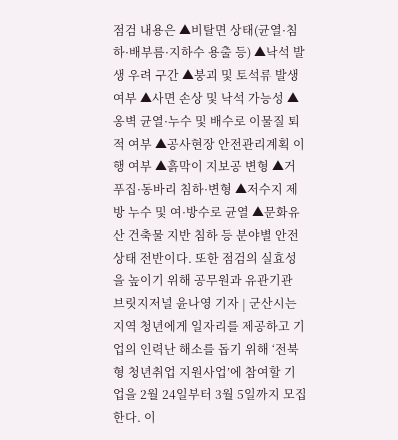점검 내용은 ▲비탈면 상태(균열·침하·배부름·지하수 용출 등) ▲낙석 발생 우려 구간 ▲붕괴 및 토석류 발생 여부 ▲사면 손상 및 낙석 가능성 ▲옹벽 균열·누수 및 배수로 이물질 퇴적 여부 ▲공사현장 안전관리계획 이행 여부 ▲흙막이 지보공 변형 ▲거푸집·동바리 침하·변형 ▲저수지 제방 누수 및 여·방수로 균열 ▲문화유산 건축물 지반 침하 등 분야별 안전 상태 전반이다. 또한 점검의 실효성을 높이기 위해 공무원과 유관기관
브릿지저널 윤나영 기자 | 군산시는 지역 청년에게 일자리를 제공하고 기업의 인력난 해소를 돕기 위해 ‘전북형 청년취업 지원사업’에 참여할 기업을 2월 24일부터 3월 5일까지 모집한다. 이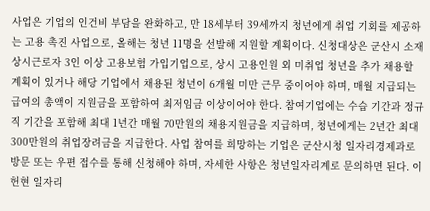사업은 기업의 인건비 부담을 완화하고, 만 18세부터 39세까지 청년에게 취업 기회를 제공하는 고용 촉진 사업으로, 올해는 청년 11명을 선발해 지원할 계획이다. 신청대상은 군산시 소재 상시근로자 3인 이상 고용보험 가입기업으로, 상시 고용인원 외 미취업 청년을 추가 채용할 계획이 있거나 해당 기업에서 채용된 청년이 6개월 미만 근무 중이어야 하며, 매월 지급되는 급여의 총액이 지원금을 포함하여 최저임금 이상이어야 한다. 참여기업에는 수습 기간과 정규직 기간을 포함해 최대 1년간 매월 70만원의 채용지원금을 지급하며, 청년에게는 2년간 최대 300만원의 취업장려금을 지급한다. 사업 참여를 희망하는 기업은 군산시청 일자리경제과로 방문 또는 우편 접수를 통해 신청해야 하며, 자세한 사항은 청년일자리계로 문의하면 된다. 이헌현 일자리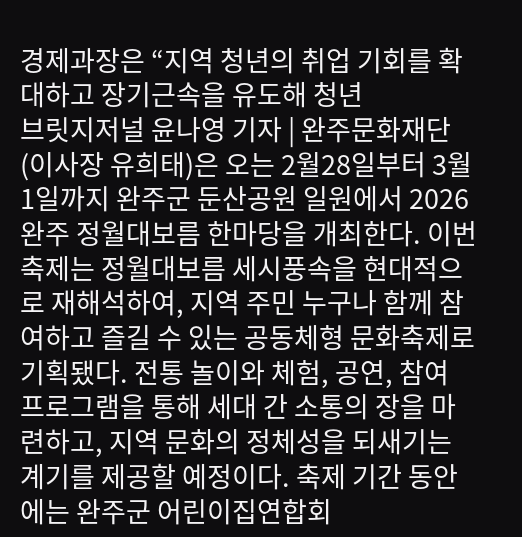경제과장은 “지역 청년의 취업 기회를 확대하고 장기근속을 유도해 청년
브릿지저널 윤나영 기자 | 완주문화재단(이사장 유희태)은 오는 2월28일부터 3월 1일까지 완주군 둔산공원 일원에서 2026 완주 정월대보름 한마당을 개최한다. 이번 축제는 정월대보름 세시풍속을 현대적으로 재해석하여, 지역 주민 누구나 함께 참여하고 즐길 수 있는 공동체형 문화축제로 기획됐다. 전통 놀이와 체험, 공연, 참여 프로그램을 통해 세대 간 소통의 장을 마련하고, 지역 문화의 정체성을 되새기는 계기를 제공할 예정이다. 축제 기간 동안에는 완주군 어린이집연합회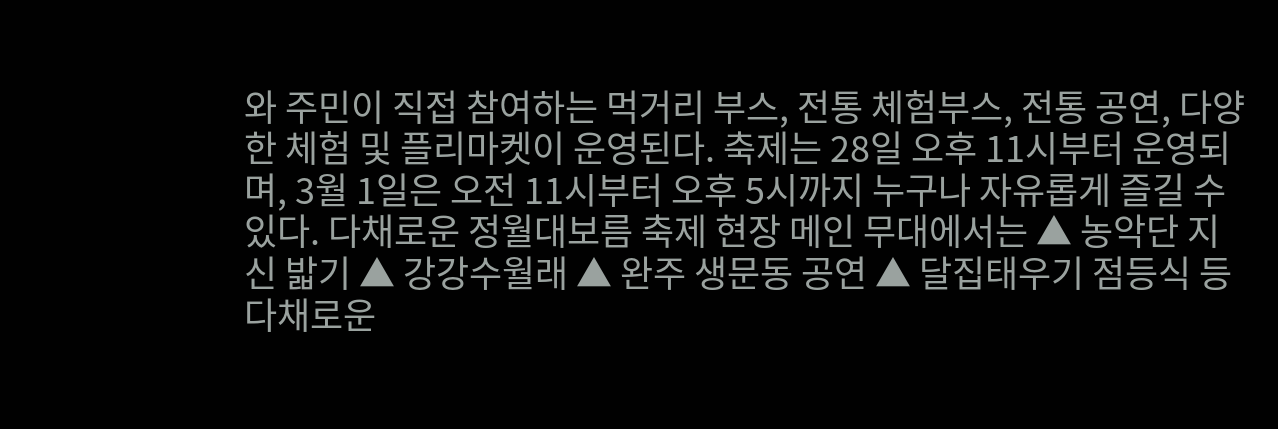와 주민이 직접 참여하는 먹거리 부스, 전통 체험부스, 전통 공연, 다양한 체험 및 플리마켓이 운영된다. 축제는 28일 오후 11시부터 운영되며, 3월 1일은 오전 11시부터 오후 5시까지 누구나 자유롭게 즐길 수 있다. 다채로운 정월대보름 축제 현장 메인 무대에서는 ▲ 농악단 지신 밟기 ▲ 강강수월래 ▲ 완주 생문동 공연 ▲ 달집태우기 점등식 등 다채로운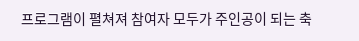프로그램이 펼쳐져 참여자 모두가 주인공이 되는 축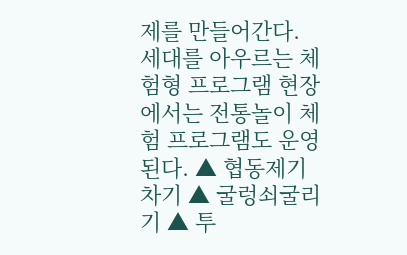제를 만들어간다. 세대를 아우르는 체험형 프로그램 현장에서는 전통놀이 체험 프로그램도 운영된다. ▲ 협동제기차기 ▲ 굴렁쇠굴리기 ▲ 투